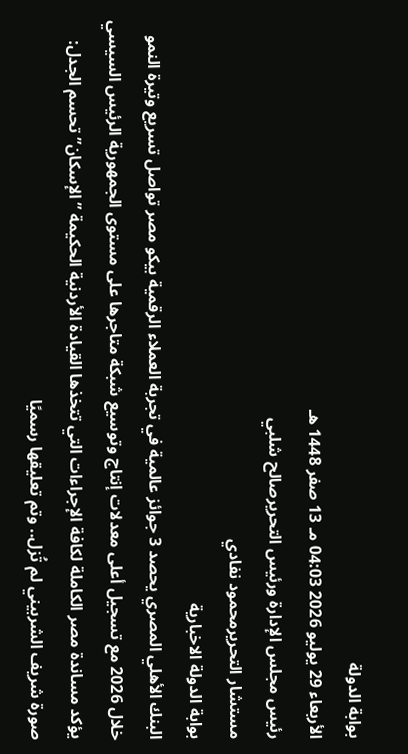بوابة الدولة
الأربعاء 29 يوليو 2026 04:03 مـ 13 صفر 1448 هـ
رئيس مجلس الإدارة ورئيس التحريرصالح شلبي
مستشار التحريرمحمود نفادي
بوابة الدولة الاخبارية
البنك الأهلي المصري يحصد 3 جوائز عالمية في تجربة العملاء الرقمية بيكو مصر تواصل تسريع وتيرة النمو خلال 2026 مع تسجيل أعلى معدلات إنتاج وتوسيع شبكة متاجرها على مستوى الجمهورية الرئيس السيسي يؤكد مساندة مصر الكاملة لكافة الإجراءات التي تتخذها القيادة الأردنية الحكيمة ”الإسكان” تحسم الجدل: صورة شريف الشربيني لم تُزل.. وتم تعليقها رسميًا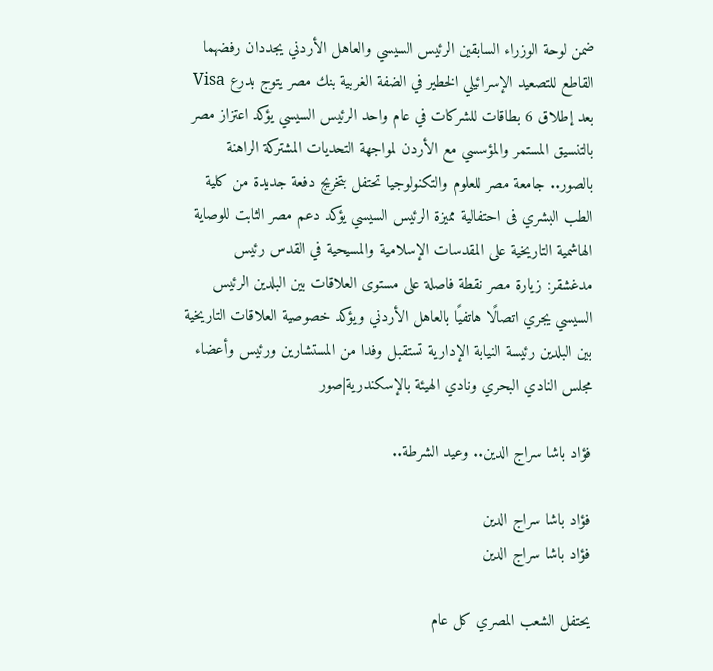ضمن لوحة الوزراء السابقين الرئيس السيسي والعاهل الأردني يجددان رفضهما القاطع للتصعيد الإسرائيلي الخطير في الضفة الغربية بنك مصر يتوج بدرع Visa بعد إطلاق 6 بطاقات للشركات في عام واحد الرئيس السيسي يؤكد اعتزاز مصر بالتنسيق المستمر والمؤسسي مع الأردن لمواجهة التحديات المشتركة الراهنة بالصور.. جامعة مصر للعلوم والتكنولوجيا تحتفل بتخريج دفعة جديدة من كلية الطب البشري فى احتفالية مميزة الرئيس السيسي يؤكد دعم مصر الثابت للوصاية الهاشمية التاريخية على المقدسات الإسلامية والمسيحية في القدس رئيس مدغشقر: زيارة مصر نقطة فاصلة على مستوى العلاقات بين البلدين الرئيس السيسي يجري اتصالًا هاتفيًا بالعاهل الأردني ويؤكد خصوصية العلاقات التاريخية بين البلدين رئيسة النيابة الإدارية تستقبل وفدا من المستشارين ورئيس وأعضاء مجلس النادي البحري ونادي الهيئة بالإسكندرية|صور

فؤاد باشا سراج الدين.. وعيد الشرطة..

فؤاد باشا سراج الدين
فؤاد باشا سراج الدين

يحتفل الشعب المصري كل عام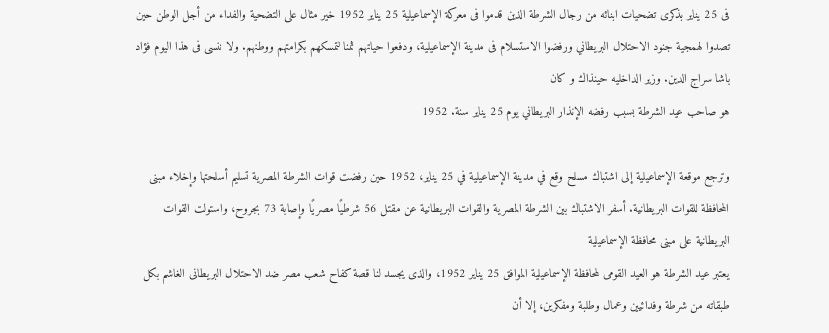فى 25 يناير بذكرى تضحيات ابنائه من رجال الشرطة الذين قدموا فى معركة الإسماعيلية 25 يناير 1952 خير مثال على التضحية والفداء من أجل الوطن حين تصدوا لهمجية جنود الاحتلال البريطاني ورفضوا الاستسلام فى مدينة الإسماعيلية، ودفعوا حياتهم ثمنا لتمسكهم بكرامتهم ووطنهم. ولا ننسى فى هذا اليوم فؤاد باشا سراج الدين. وزير الداخليه حينذاك و كان
هو صاحب عيد الشرطة بسبب رفضه الإنذار البريطاني يوم 25 يناير سنة. 1952

وترجع موقعة الإسماعيلية إلى اشتباك مسلح وقع في مدينة الإسماعيلية في 25 يناير، 1952 حين رفضت قوات الشرطة المصرية تسليم أسلحتها وإخلاء مبنى المحافظة للقوات البريطانية. أسفر الاشتباك بين الشرطة المصرية والقوات البريطانية عن مقتل 56 شرطيًا مصريًا وإصابة 73 بجروح، واستولت القوات البريطانية على مبنى محافظة الإسماعيلية
يعتبر عيد الشرطة هو العيد القومى لمحافظة الإسماعيلية الموافق 25 يناير 1952، والذى يجسد لنا قصة كفاح شعب مصر ضد الاحتلال البريطانى الغاشم بكل طبقاته من شرطة وفدائيين وعمال وطلبة ومفكرين، إلا أن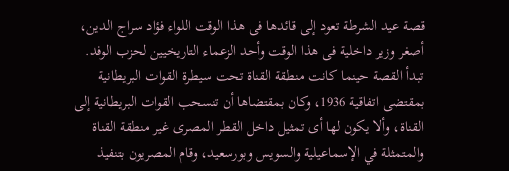قصة عيد الشرطة تعود إلى قائدها فى هذا الوقت اللواء فؤاد سراج الدين، أصغر وزير داخلية فى هذا الوقت وأحد الزعماء التاريخيين لحزب الوفد.
تبدأ القصة حينما كانت منطقة القناة تحت سيطرة القوات البريطانية بمقتضى اتفاقية 1936، وكان بمقتضاها أن تنسحب القوات البريطانية إلى القناة، وألا يكون لها أى تمثيل داخل القطر المصرى غير منطقة القناة والمتمثلة في الإسماعيلية والسويس وبورسعيد، وقام المصريون بتنفيذ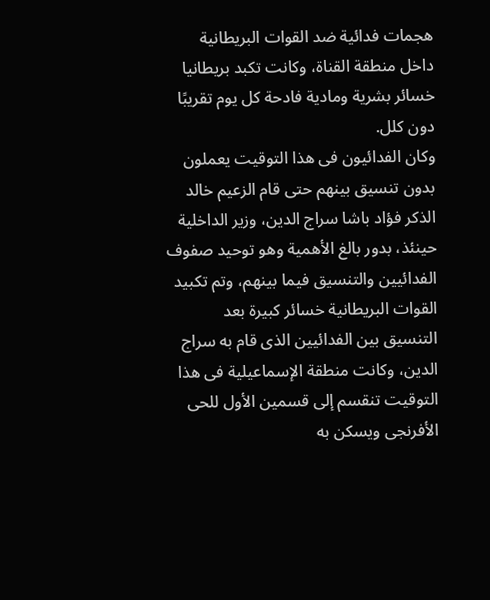هجمات فدائية ضد القوات البريطانية داخل منطقة القناة، وكانت تكبد بريطانيا خسائر بشرية ومادية فادحة كل يوم تقريبًا دون كلل.
وكان الفدائيون فى هذا التوقيت يعملون بدون تنسيق بينهم حتى قام الزعيم خالد الذكر فؤاد باشا سراج الدين، وزير الداخلية حينئذ، بدور بالغ الأهمية وهو توحيد صفوف الفدائيين والتنسيق فيما بينهم، وتم تكبيد القوات البريطانية خسائر كبيرة بعد التنسيق بين الفدائيين الذى قام به سراج الدين، وكانت منطقة الإسماعيلية فى هذا التوقيت تنقسم إلى قسمين الأول للحى الأفرنجى ويسكن به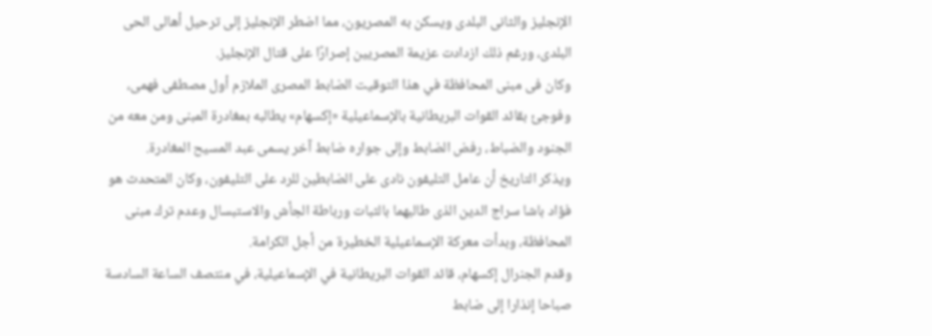الإنجليز والثانى البلدى ويسكن به المصريون، مما اضطر الإنجليز إلى ترحيل أهالى الحى البلدى، ورغم ذلك ازدادت عزيمة المصريين إصرارًا على قتال الإنجليز.
وكان فى مبنى المحافظة في هذا التوقيت الضابط المصرى الملازم أول مصطفى فهمى، وفوجئ بقائد القوات البريطانية بالإسماعيلية «إكسهام» يطالبه بمغادرة المبنى ومن معه من الجنود والضباط، رفض الضابط وإلى جواره ضابط آخر يسمى عبد المسيح المغادرة.
ويذكر التاريخ أن عامل التليفون نادى على الضابطين للرد على التليفون، وكان المتحدث هو فؤاد باشا سراج الدين الذى طالبهما بالثبات ورباطة الجأش والاستبسال وعدم ترك مبنى المحافظة، وبدأت معركة الإسماعيلية الخطيرة من أجل الكرامة.
وقدم الجنرال إكسهام، قائد القوات البريطانية في الإسماعيلية، في منتصف الساعة السادسة صباحا إنذارا إلى ضابط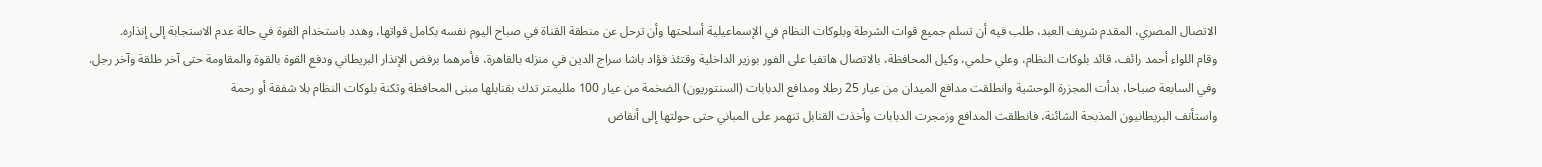الاتصال المصري، المقدم شريف العبد، طلب فيه أن تسلم جميع قوات الشرطة وبلوكات النظام في الإسماعيلية أسلحتها وأن ترحل عن منطقة القناة في صباح اليوم نفسه بكامل قواتها، وهدد باستخدام القوة في حالة عدم الاستجابة إلى إنذاره.
وقام اللواء أحمد رائف، قائد بلوكات النظام، وعلي حلمي، وكيل المحافظة، بالاتصال هاتفيا على الفور بوزير الداخلية وقتئذ فؤاد باشا سراج الدين في منزله بالقاهرة، فأمرهما برفض الإنذار البريطاني ودفع القوة بالقوة والمقاومة حتى آخر طلقة وآخر رجل.
وفي السابعة صباحا، بدأت المجزرة الوحشية وانطلقت مدافع الميدان من عيار 25 رطلا ومدافع الدبابات (السنتوريون) الضخمة من عيار 100 ملليمتر تدك بقنابلها مبنى المحافظة وثكنة بلوكات النظام بلا شفقة أو رحمة
واستأنف البريطانيون المذبحة الشائنة، فانطلقت المدافع وزمجرت الدبابات وأخذت القنابل تنهمر على المباني حتى حولتها إلى أنقاض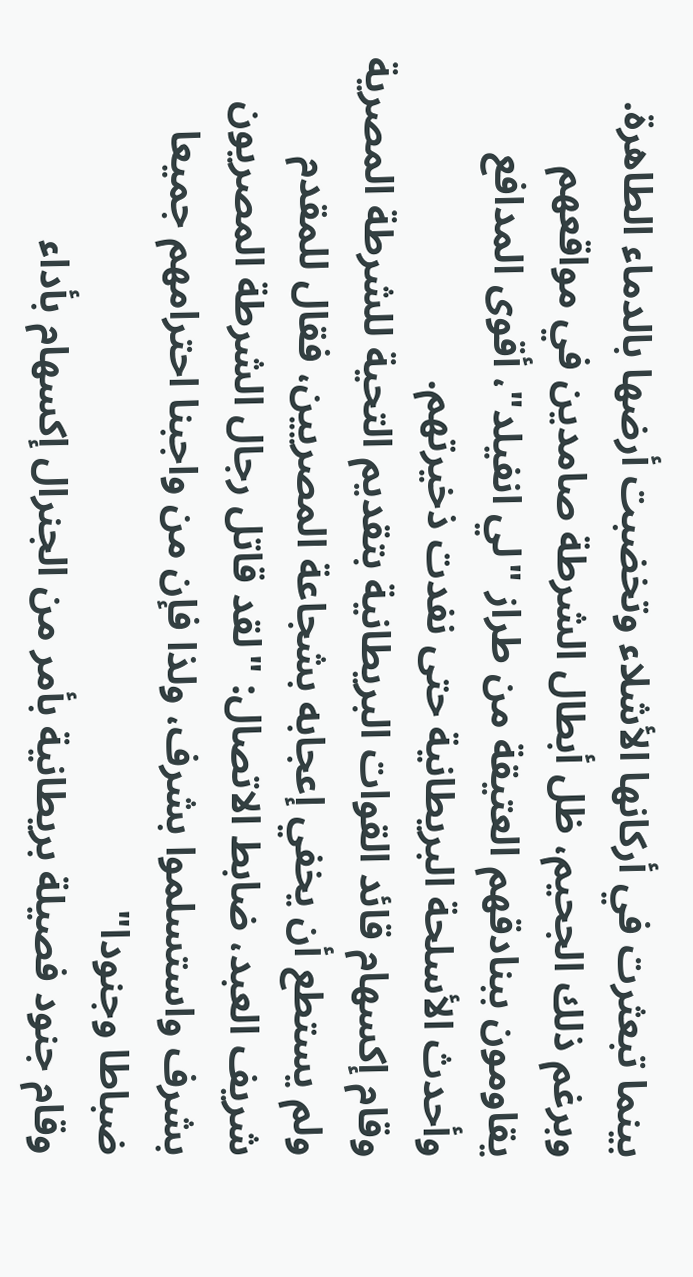بينما تبعثرت في أركانها الأشلاء وتخضبت أرضها بالدماء الطاهرة.
وبرغم ذلك الجحيم، ظل أبطال الشرطة صامدين في مواقعهم يقاومون ببنادقهم العتيقة من طراز "لي انفيلد"، أقوى المدافع وأحدث الأسلحة البريطانية حتى نفدت ذخيرتهم.
وقام إكسهام قائد القوات البريطانية بتقديم التحية للشرطة المصرية
ولم يستطع أن يخفي إعجابه بشجاعة المصريين، فقال للمقدم شريف العبد، ضابط الاتصال: "لقد قاتل رجال الشرطة المصريون بشرف واستسلموا بشرف، ولذا فإن من واجبنا احترامهم جميعا ضباطا وجنودا"
وقام جنود فصيلة بريطانية بأمر من الجنرال إكسهام بأداء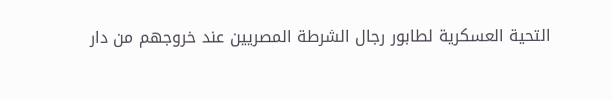التحية العسكرية لطابور رجال الشرطة المصريين عند خروجهم من دار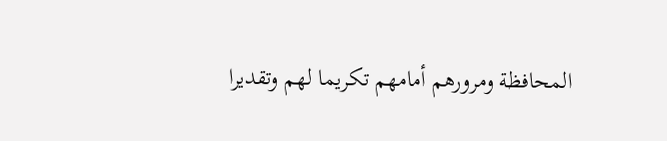المحافظة ومرورهم أمامهم تكريما لهم وتقديرا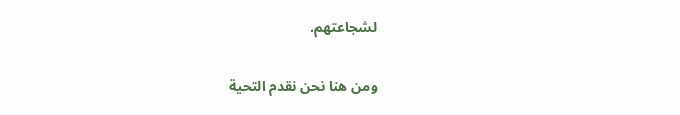لشجاعتهم.

ومن هنا نحن نقدم التحية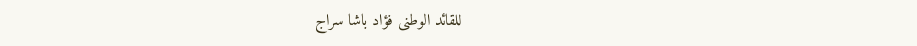للقائد الوطنى فؤاد باشا سراج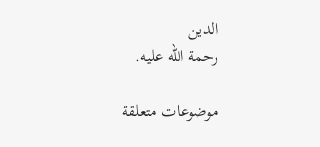الدين
رحمة الله عليه.

موضوعات متعلقة